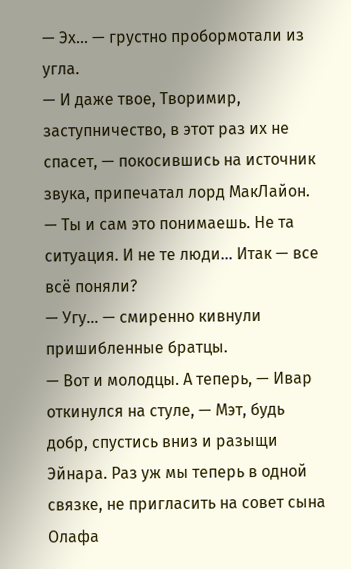— Эх… — грустно пробормотали из угла.
— И даже твое, Творимир, заступничество, в этот раз их не спасет, — покосившись на источник звука, припечатал лорд МакЛайон. — Ты и сам это понимаешь. Не та ситуация. И не те люди… Итак — все всё поняли?
— Угу… — смиренно кивнули пришибленные братцы.
— Вот и молодцы. А теперь, — Ивар откинулся на стуле, — Мэт, будь добр, спустись вниз и разыщи Эйнара. Раз уж мы теперь в одной связке, не пригласить на совет сына Олафа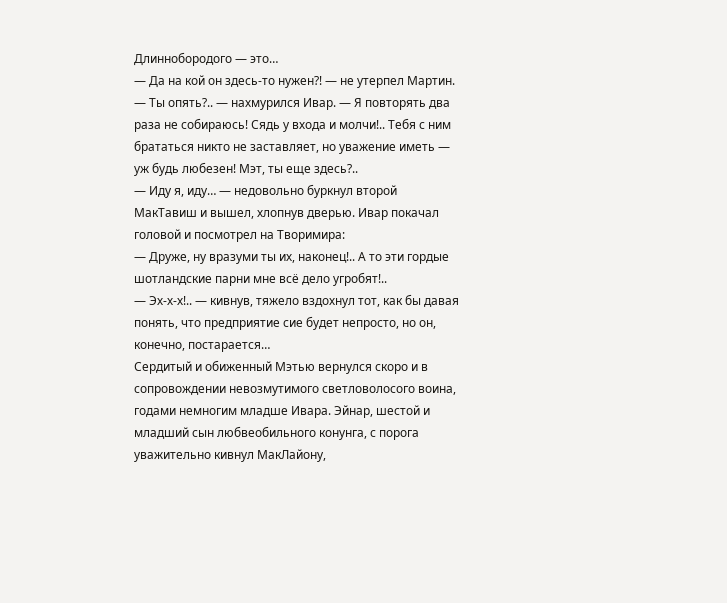Длиннобородого — это…
— Да на кой он здесь-то нужен?! — не утерпел Мартин.
— Ты опять?.. — нахмурился Ивар. — Я повторять два раза не собираюсь! Сядь у входа и молчи!.. Тебя с ним брататься никто не заставляет, но уважение иметь — уж будь любезен! Мэт, ты еще здесь?..
— Иду я, иду… — недовольно буркнул второй МакТавиш и вышел, хлопнув дверью. Ивар покачал головой и посмотрел на Творимира:
— Друже, ну вразуми ты их, наконец!.. А то эти гордые шотландские парни мне всё дело угробят!..
— Эх-х-х!.. — кивнув, тяжело вздохнул тот, как бы давая понять, что предприятие сие будет непросто, но он, конечно, постарается…
Сердитый и обиженный Мэтью вернулся скоро и в сопровождении невозмутимого светловолосого воина, годами немногим младше Ивара. Эйнар, шестой и младший сын любвеобильного конунга, с порога уважительно кивнул МакЛайону,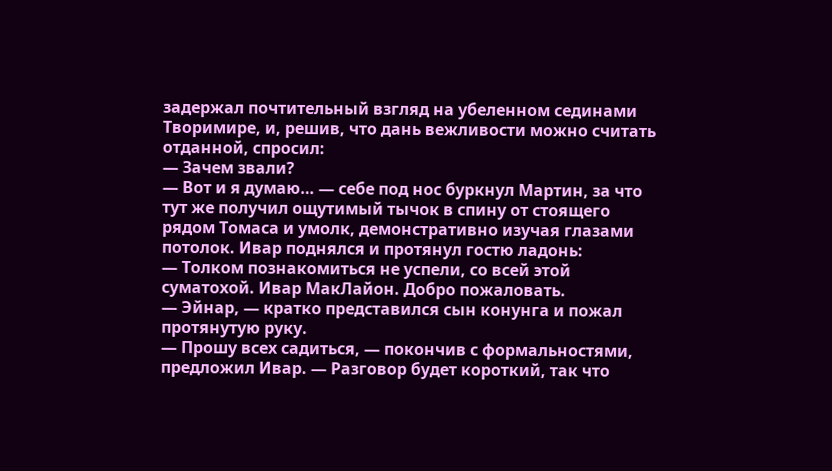задержал почтительный взгляд на убеленном сединами Творимире, и, решив, что дань вежливости можно считать отданной, спросил:
— Зачем звали?
— Вот и я думаю… — себе под нос буркнул Мартин, за что тут же получил ощутимый тычок в спину от стоящего рядом Томаса и умолк, демонстративно изучая глазами потолок. Ивар поднялся и протянул гостю ладонь:
— Толком познакомиться не успели, со всей этой суматохой. Ивар МакЛайон. Добро пожаловать.
— Эйнар, — кратко представился сын конунга и пожал протянутую руку.
— Прошу всех садиться, — покончив с формальностями, предложил Ивар. — Разговор будет короткий, так что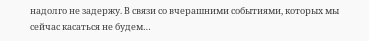надолго не задержу. В связи со вчерашними событиями, которых мы сейчас касаться не будем…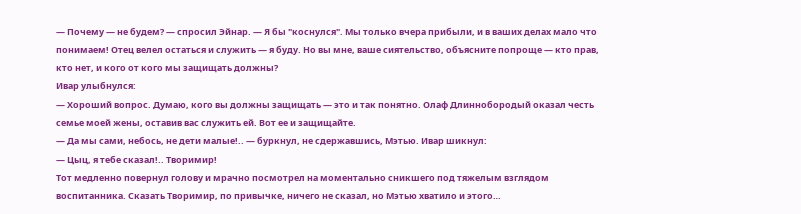— Почему — не будем? — спросил Эйнар. — Я бы "коснулся". Мы только вчера прибыли, и в ваших делах мало что понимаем! Отец велел остаться и служить — я буду. Но вы мне, ваше сиятельство, объясните попроще — кто прав, кто нет, и кого от кого мы защищать должны?
Ивар улыбнулся:
— Хороший вопрос. Думаю, кого вы должны защищать — это и так понятно. Олаф Длиннобородый оказал честь семье моей жены, оставив вас служить ей. Вот ее и защищайте.
— Да мы сами, небось, не дети малые!.. — буркнул, не сдержавшись, Мэтью. Ивар шикнул:
— Цыц, я тебе сказал!.. Творимир!
Тот медленно повернул голову и мрачно посмотрел на моментально сникшего под тяжелым взглядом воспитанника. Сказать Творимир, по привычке, ничего не сказал, но Мэтью хватило и этого…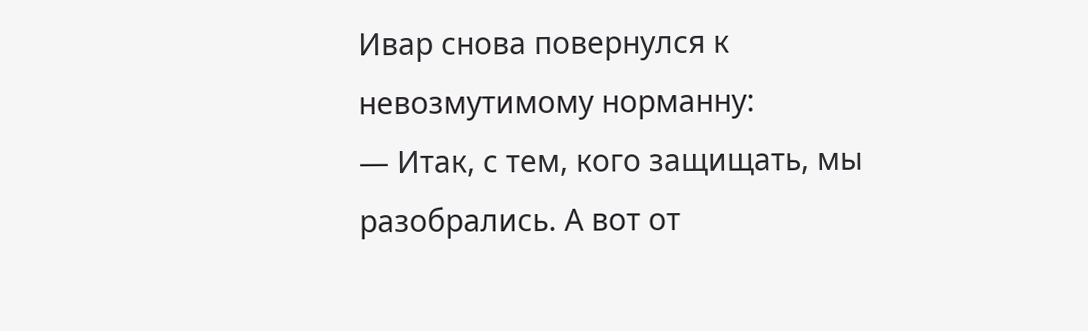Ивар снова повернулся к невозмутимому норманну:
— Итак, с тем, кого защищать, мы разобрались. А вот от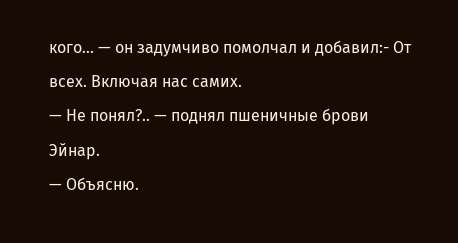кого… — он задумчиво помолчал и добавил:- От всех. Включая нас самих.
— Не понял?.. — поднял пшеничные брови Эйнар.
— Объясню.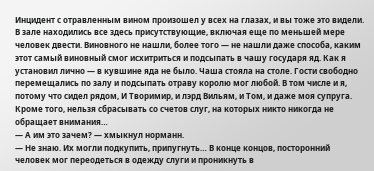Инцидент с отравленным вином произошел у всех на глазах, и вы тоже это видели. В зале находились все здесь присутствующие, включая еще по меньшей мере человек двести. Виновного не нашли, более того — не нашли даже способа, каким этот самый виновный смог исхитриться и подсыпать в чашу государя яд. Как я установил лично — в кувшине яда не было. Чаша стояла на столе. Гости свободно перемещались по залу и подсыпать отраву королю мог любой. В том числе и я, потому что сидел рядом, И Творимир, и лэрд Вильям, и Том, и даже моя супруга. Кроме того, нельзя сбрасывать со счетов слуг, на которых никто никогда не обращает внимания…
— А им это зачем? — хмыкнул норманн.
— Не знаю. Их могли подкупить, припугнуть… В конце концов, посторонний человек мог переодеться в одежду слуги и проникнуть в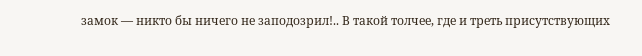замок — никто бы ничего не заподозрил!.. В такой толчее, где и треть присутствующих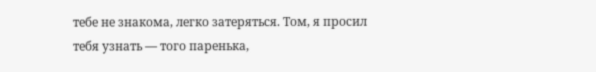тебе не знакома, легко затеряться. Том, я просил тебя узнать — того паренька,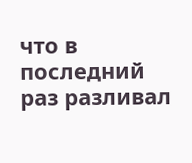что в последний раз разливал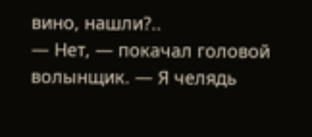вино, нашли?..
— Нет, — покачал головой волынщик. — Я челядь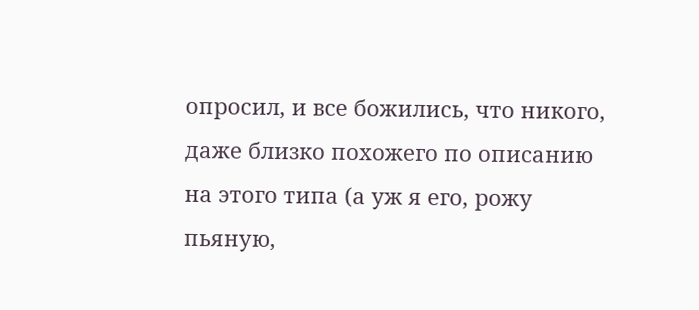опросил, и все божились, что никого, даже близко похожего по описанию на этого типа (а уж я его, рожу пьяную,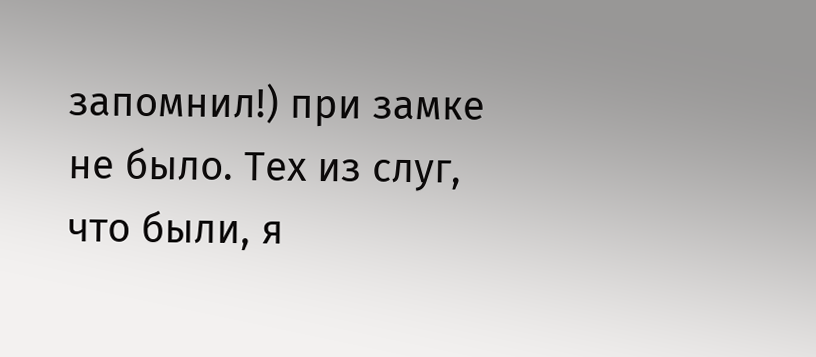запомнил!) при замке не было. Тех из слуг, что были, я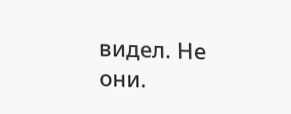видел. Не они.